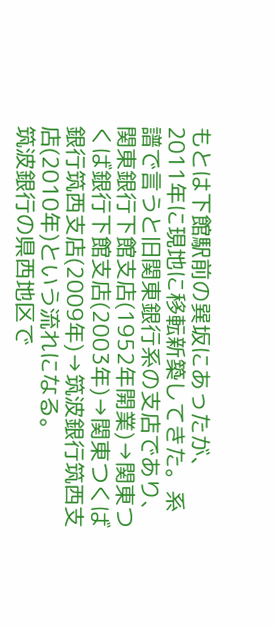もとは下館駅前の巽坂にあったが、2011年に現地に移転新築してきた。系譜で言うと旧関東銀行系の支店であり、関東銀行下館支店(1952年開業)→関東つくば銀行下館支店(2003年)→関東つくば銀行筑西支店(2009年)→筑波銀行筑西支店(2010年)という流れになる。
筑波銀行の県西地区で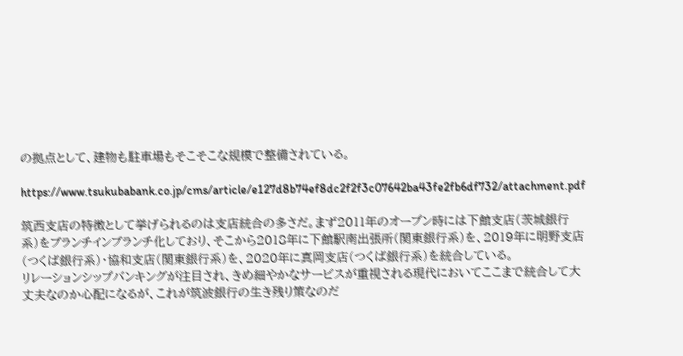の拠点として、建物も駐車場もそこそこな規模で整備されている。

https://www.tsukubabank.co.jp/cms/article/e127d8b74ef8dc2f2f3c07642ba43fe2fb6df732/attachment.pdf

筑西支店の特徴として挙げられるのは支店統合の多さだ。まず2011年のオープン時には下館支店(茨城銀行系)をブランチインブランチ化しており、そこから2018年に下館駅南出張所(関東銀行系)を、2019年に明野支店(つくば銀行系)・協和支店(関東銀行系)を、2020年に真岡支店(つくば銀行系)を統合している。
リレーションシップバンキングが注目され、きめ細やかなサービスが重視される現代においてここまで統合して大丈夫なのか心配になるが、これが筑波銀行の生き残り策なのだ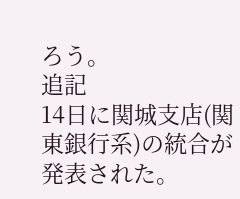ろう。
追記
14日に関城支店(関東銀行系)の統合が発表された。